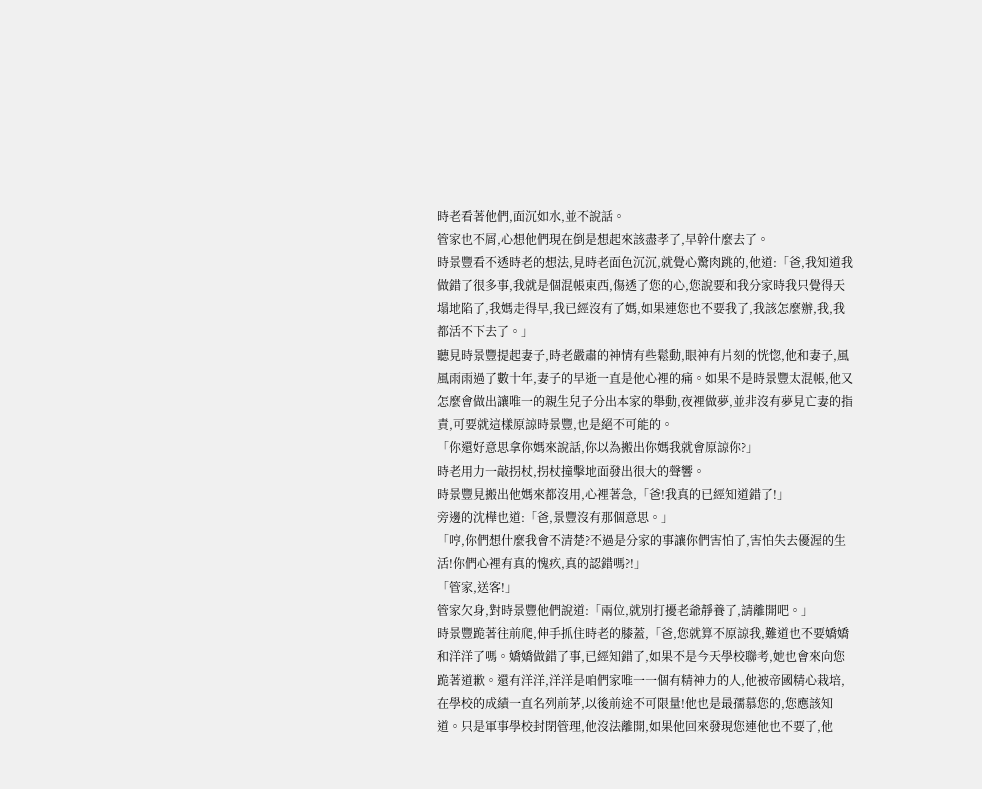時老看著他們,面沉如水,並不說話。
管家也不屑,心想他們現在倒是想起來該盡孝了,早幹什麼去了。
時景豐看不透時老的想法,見時老面色沉沉,就覺心驚肉跳的,他道:「爸,我知道我做錯了很多事,我就是個混帳東西,傷透了您的心,您說要和我分家時我只覺得天塌地陷了,我媽走得早,我已經沒有了媽,如果連您也不要我了,我該怎麼辦,我,我都活不下去了。」
聽見時景豐提起妻子,時老嚴肅的神情有些鬆動,眼神有片刻的恍惚,他和妻子,風風雨雨過了數十年,妻子的早逝一直是他心裡的痛。如果不是時景豐太混帳,他又怎麼會做出讓唯一的親生兒子分出本家的舉動,夜裡做夢,並非沒有夢見亡妻的指責,可要就這樣原諒時景豐,也是絕不可能的。
「你還好意思拿你媽來說話,你以為搬出你媽我就會原諒你?」
時老用力一敲拐杖,拐杖撞擊地面發出很大的聲響。
時景豐見搬出他媽來都沒用,心裡著急,「爸!我真的已經知道錯了!」
旁邊的沈樺也道:「爸,景豐沒有那個意思。」
「哼,你們想什麼我會不清楚?不過是分家的事讓你們害怕了,害怕失去優渥的生活!你們心裡有真的愧疚,真的認錯嗎?!」
「管家,送客!」
管家欠身,對時景豐他們說道:「兩位,就別打擾老爺靜養了,請離開吧。」
時景豐跪著往前爬,伸手抓住時老的膝蓋,「爸,您就算不原諒我,難道也不要嬌嬌和洋洋了嗎。嬌嬌做錯了事,已經知錯了,如果不是今天學校聯考,她也會來向您跪著道歉。還有洋洋,洋洋是咱們家唯一一個有精神力的人,他被帝國精心栽培,在學校的成績一直名列前茅,以後前途不可限量!他也是最孺慕您的,您應該知道。只是軍事學校封閉管理,他沒法離開,如果他回來發現您連他也不要了,他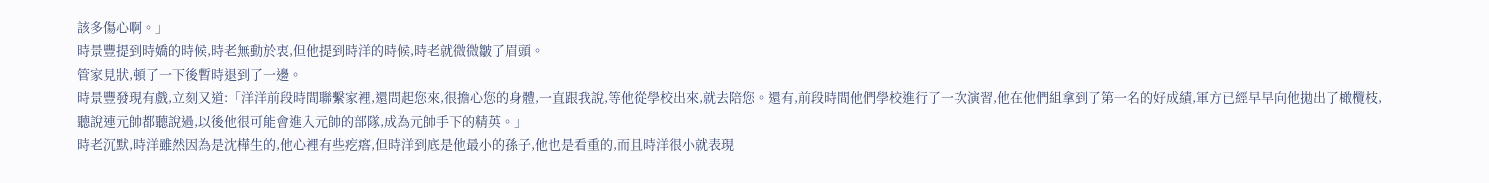該多傷心啊。」
時景豐提到時嬌的時候,時老無動於衷,但他提到時洋的時候,時老就微微皺了眉頭。
管家見狀,頓了一下後暫時退到了一邊。
時景豐發現有戲,立刻又道:「洋洋前段時間聯繫家裡,還問起您來,很擔心您的身體,一直跟我說,等他從學校出來,就去陪您。還有,前段時間他們學校進行了一次演習,他在他們組拿到了第一名的好成績,軍方已經早早向他拋出了橄欖枝,聽說連元帥都聽說過,以後他很可能會進入元帥的部隊,成為元帥手下的精英。」
時老沉默,時洋雖然因為是沈樺生的,他心裡有些疙瘩,但時洋到底是他最小的孫子,他也是看重的,而且時洋很小就表現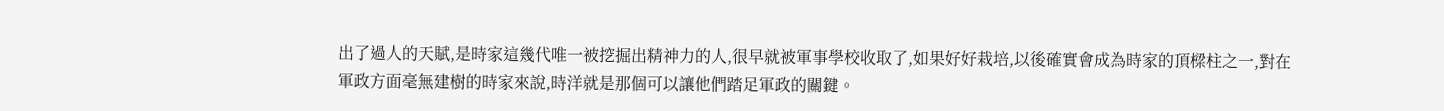出了過人的天賦,是時家這幾代唯一被挖掘出精神力的人,很早就被軍事學校收取了,如果好好栽培,以後確實會成為時家的頂樑柱之一,對在軍政方面毫無建樹的時家來說,時洋就是那個可以讓他們踏足軍政的關鍵。